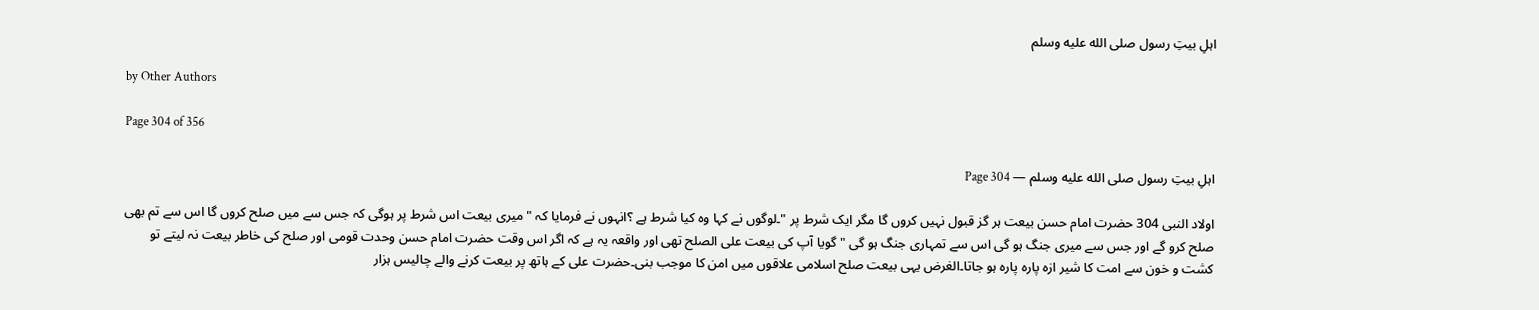اہلِ بیتِ رسول صلى الله عليه وسلم

by Other Authors

Page 304 of 356

اہلِ بیتِ رسول صلى الله عليه وسلم — Page 304

اولاد النبی 304 حضرت امام حسن بیعت ہر گز قبول نہیں کروں گا مگر ایک شرط پر "۔لوگوں نے کہا وہ کیا شرط ہے ؟انہوں نے فرمایا کہ "میری بیعت اس شرط پر ہوگی کہ جس سے میں صلح کروں گا اس سے تم بھی صلح کرو گے اور جس سے میری جنگ ہو گی اس سے تمہاری جنگ ہو گی " گویا آپ کی بیعت علی الصلح تھی اور واقعہ یہ ہے کہ اگر اس وقت حضرت امام حسن وحدت قومی اور صلح کی خاطر بیعت نہ لیتے تو کشت و خون سے امت کا شیر ازہ پارہ پارہ ہو جاتا۔الغرض یہی بیعت صلح اسلامی علاقوں میں امن کا موجب بنی۔حضرت علی کے ہاتھ پر بیعت کرنے والے چالیس ہزار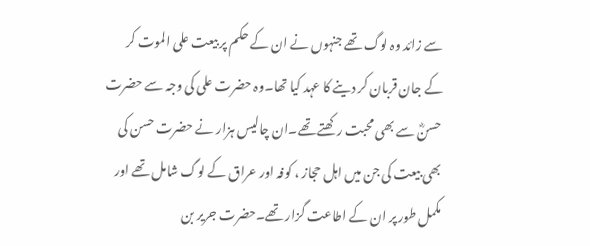سے زائد وہ لوگ تھے جنہوں نے ان کے حکم پر بیعت علی الموت کر کے جان قربان کر دینے کا عہد کیا تھا۔وہ حضرت علی کی وجہ سے حضرت حسنؓ سے بھی محبت رکھتے تھے۔ان چالیس ہزار نے حضرت حسن کی بھی بیعت کی جن میں اہل حجاز ، کوفہ اور عراق کے لوگ شامل تھے اور مکمل طور پر ان کے اطاعت گزار تھے۔حضرت جریر بن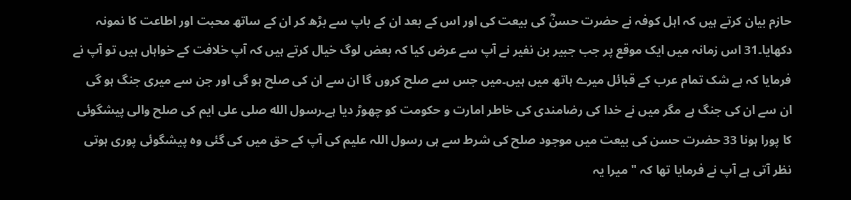حازم بیان کرتے ہیں کہ اہل کوفہ نے حضرت حسنؓ کی بیعت کی اور اس کے بعد ان کے باپ سے بڑھ کر ان کے ساتھ محبت اور اطاعت کا نمونہ دکھایا۔31 اس زمانہ میں ایک موقع پر جب جبیر بن نفیر نے آپ سے عرض کیا کہ بعض لوگ خیال کرتے ہیں کہ آپ خلافت کے خواہاں ہیں تو آپ نے فرمایا کہ بے شک تمام عرب کے قبائل میرے ہاتھ میں ہیں۔میں جس سے صلح کروں گا ان سے ان کی صلح ہو گی اور جن سے میری جنگ ہو گی ان سے ان کی جنگ ہے مگر میں نے خدا کی رضامندی کی خاطر امارت و حکومت کو چھوڑ دیا ہے۔رسول الله صلی علی ایم کی صلح والی پیشگوئی کا پورا ہونا 33 حضرت حسن کی بیعت میں موجود صلح کی شرط سے ہی رسول اللہ علیم کی آپ کے حق میں کی گئی وہ پیشگوئی پوری ہوتی نظر آتی ہے آپ نے فرمایا تھا کہ " میرا یہ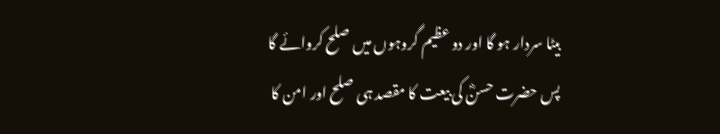بیٹا سردار ہو گا اور دو عظیم گروہوں میں صلح کروائے گا پس حضرت حسنؓ کی بیعت کا مقصد ہی صلح اور امن کا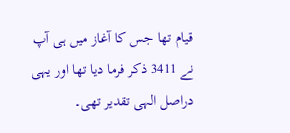قیام تھا جس کا آغاز میں ہی آپ نے 3411 ذکر فرما دیا تھا اور یہی دراصل الہی تقدیر تھی۔